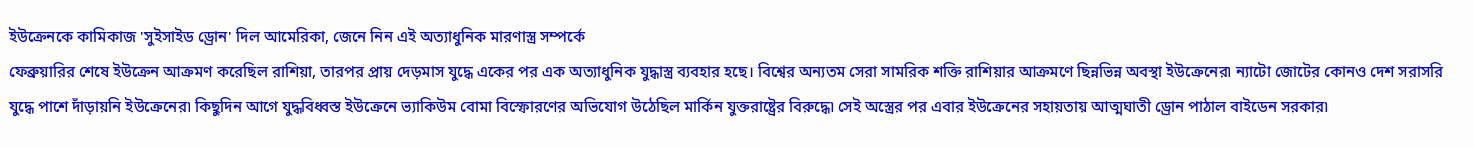ইউক্রেনকে কামিকাজ 'সুইসাইড ড্রোন' দিল আমেরিকা, জেনে নিন এই অত্যাধুনিক মারণাস্ত্র সম্পর্কে
ফেব্রুয়ারির শেষে ইউক্রেন আক্রমণ করেছিল রাশিয়া, তারপর প্রায় দেড়মাস যুদ্ধে একের পর এক অত্যাধুনিক যুদ্ধাস্ত্র ব্যবহার হছে। বিশ্বের অন্যতম সেরা সামরিক শক্তি রাশিয়ার আক্রমণে ছিন্নভিন্ন অবস্থা ইউক্রেনের৷ ন্যাটো জোটের কোনও দেশ সরাসরি যুদ্ধে পাশে দাঁড়ায়নি ইউক্রেনের৷ কিছুদিন আগে যুদ্ধবিধ্বস্ত ইউক্রেনে ভ্যাকিউম বোমা বিস্ফোরণের অভিযোগ উঠেছিল মার্কিন যুক্তরাষ্ট্রের বিরুদ্ধে৷ সেই অস্ত্রের পর এবার ইউক্রেনের সহায়তায় আত্মঘাতী ড্রোন পাঠাল বাইডেন সরকার৷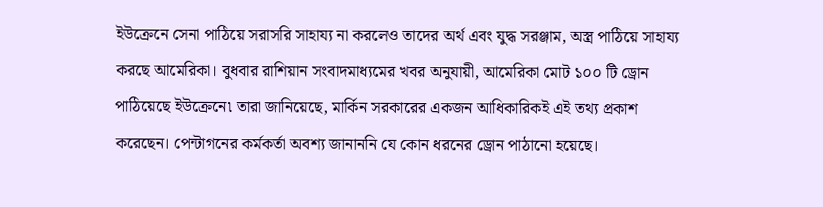ইউক্রেনে সেনা পাঠিয়ে সরাসরি সাহায্য না করলেও তাদের অর্থ এবং যুদ্ধ সরঞ্জাম, অস্ত্র পাঠিয়ে সাহায্য করছে আমেরিকা। বুধবার রাশিয়ান সংবাদমাধ্যমের খবর অনুযায়ী, আমেরিকা মোট ১০০ টি ড্রোন পাঠিয়েছে ইউক্রেনে৷ তারা জানিয়েছে, মার্কিন সরকারের একজন আধিকারিকই এই তথ্য প্রকাশ করেছেন। পেন্টাগনের কর্মকর্তা অবশ্য জানাননি যে কোন ধরনের ড্রোন পাঠানো হয়েছে।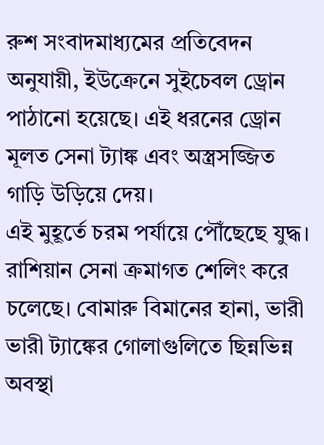রুশ সংবাদমাধ্যমের প্রতিবেদন অনুযায়ী, ইউক্রেনে সুইচেবল ড্রোন পাঠানো হয়েছে। এই ধরনের ড্রোন মূলত সেনা ট্যাঙ্ক এবং অস্ত্রসজ্জিত গাড়ি উড়িয়ে দেয়।
এই মুহূর্তে চরম পর্যায়ে পৌঁছেছে যুদ্ধ। রাশিয়ান সেনা ক্রমাগত শেলিং করে চলেছে। বোমারু বিমানের হানা, ভারী ভারী ট্যাঙ্কের গোলাগুলিতে ছিন্নভিন্ন অবস্থা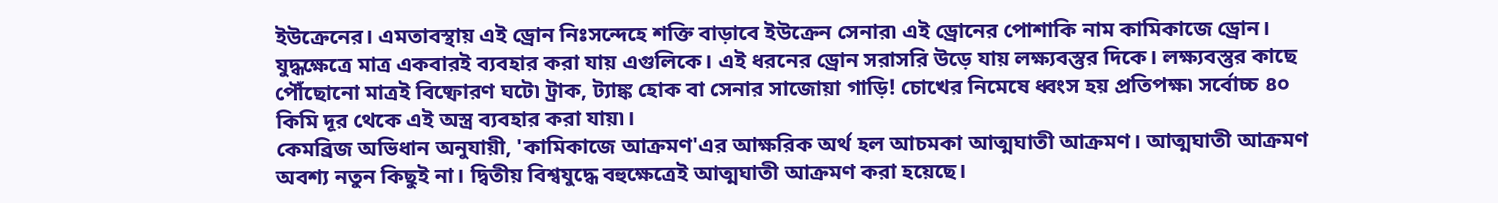ইউক্রেনের। এমতাবস্থায় এই ড্রোন নিঃসন্দেহে শক্তি বাড়াবে ইউক্রেন সেনার৷ এই ড্রোনের পোশাকি নাম কামিকাজে ড্রোন। যুদ্ধক্ষেত্রে মাত্র একবারই ব্যবহার করা যায় এগুলিকে। এই ধরনের ড্রোন সরাসরি উড়ে যায় লক্ষ্যবস্তুর দিকে। লক্ষ্যবস্তুর কাছে পৌঁছোনো মাত্রই বিষ্ফোরণ ঘটে৷ ট্রাক, ট্যাঙ্ক হোক বা সেনার সাজোয়া গাড়ি! চোখের নিমেষে ধ্বংস হয় প্রতিপক্ষ৷ সর্বোচ্চ ৪০ কিমি দূর থেকে এই অস্ত্র ব্যবহার করা যায়৷।
কেমব্রিজ অভিধান অনুযায়ী, 'কামিকাজে আক্রমণ'এর আক্ষরিক অর্থ হল আচমকা আত্মঘাতী আক্রমণ। আত্মঘাতী আক্রমণ অবশ্য নতুন কিছুই না। দ্বিতীয় বিশ্বযুদ্ধে বহুক্ষেত্রেই আত্মঘাতী আক্রমণ করা হয়েছে।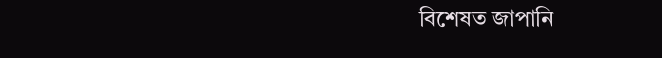বিশেষত জাপানি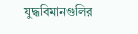যুদ্ধবিমানগুলির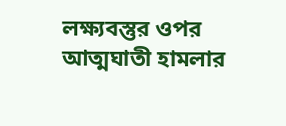লক্ষ্যবস্তুর ওপর আত্মঘাতী হামলার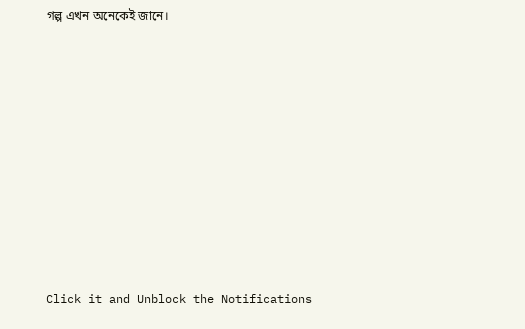গল্প এখন অনেকেই জানে।












Click it and Unblock the Notifications